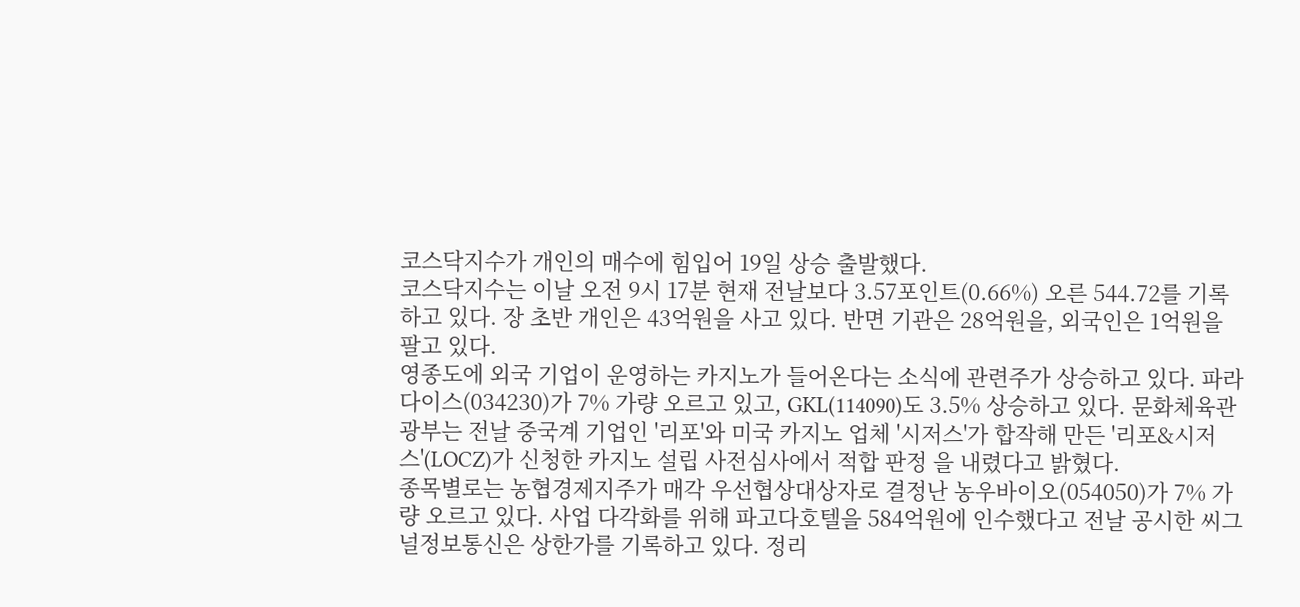코스닥지수가 개인의 매수에 힘입어 19일 상승 출발했다.
코스닥지수는 이날 오전 9시 17분 현재 전날보다 3.57포인트(0.66%) 오른 544.72를 기록하고 있다. 장 초반 개인은 43억원을 사고 있다. 반면 기관은 28억원을, 외국인은 1억원을 팔고 있다.
영종도에 외국 기업이 운영하는 카지노가 들어온다는 소식에 관련주가 상승하고 있다. 파라다이스(034230)가 7% 가량 오르고 있고, GKL(114090)도 3.5% 상승하고 있다. 문화체육관광부는 전날 중국계 기업인 '리포'와 미국 카지노 업체 '시저스'가 합작해 만든 '리포&시저스'(LOCZ)가 신청한 카지노 설립 사전심사에서 적합 판정 을 내렸다고 밝혔다.
종목별로는 농협경제지주가 매각 우선협상대상자로 결정난 농우바이오(054050)가 7% 가량 오르고 있다. 사업 다각화를 위해 파고다호텔을 584억원에 인수했다고 전날 공시한 씨그널정보통신은 상한가를 기록하고 있다. 정리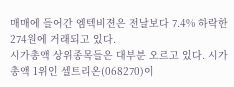매매에 들어간 엠텍비젼은 전날보다 7.4% 하락한 274원에 거래되고 있다.
시가총액 상위종목들은 대부분 오르고 있다. 시가총액 1위인 셀트리온(068270)이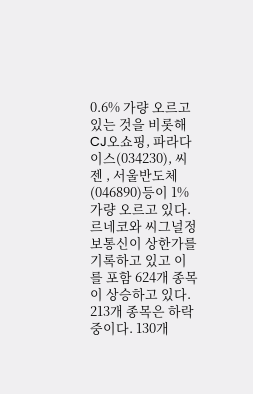0.6% 가량 오르고 있는 것을 비롯해 CJ오쇼핑, 파라다이스(034230), 씨젠 , 서울반도체(046890)등이 1% 가량 오르고 있다.
르네코와 씨그널정보통신이 상한가를 기록하고 있고 이를 포함 624개 종목이 상승하고 있다. 213개 종목은 하락 중이다. 130개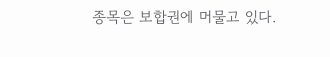종목은 보합권에 머물고 있다.